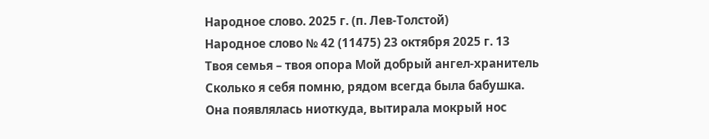Народное слово. 2025 г. (п. Лев-Толстой)
Народное слово № 42 (11475) 23 октября 2025 г. 13 Твоя семья – твоя опора Мой добрый ангел-хранитель Сколько я себя помню, рядом всегда была бабушка. Она появлялась ниоткуда, вытирала мокрый нос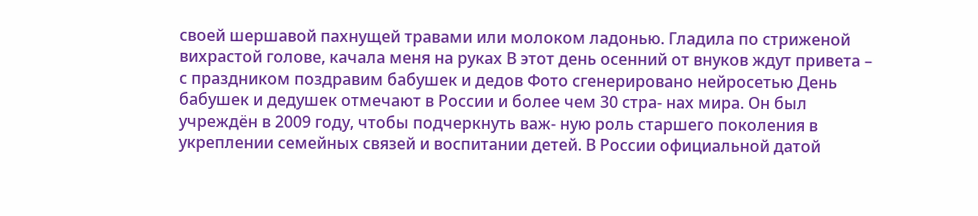своей шершавой пахнущей травами или молоком ладонью. Гладила по стриженой вихрастой голове, качала меня на руках В этот день осенний от внуков ждут привета – с праздником поздравим бабушек и дедов Фото сгенерировано нейросетью День бабушек и дедушек отмечают в России и более чем 30 стра- нах мира. Он был учреждён в 2009 году, чтобы подчеркнуть важ- ную роль старшего поколения в укреплении семейных связей и воспитании детей. В России официальной датой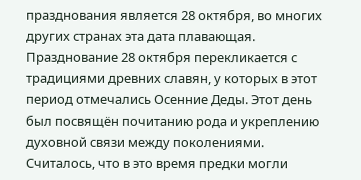празднования является 28 октября, во многих других странах эта дата плавающая. Празднование 28 октября перекликается с традициями древних славян, у которых в этот период отмечались Осенние Деды. Этот день был посвящён почитанию рода и укреплению духовной связи между поколениями. Считалось, что в это время предки могли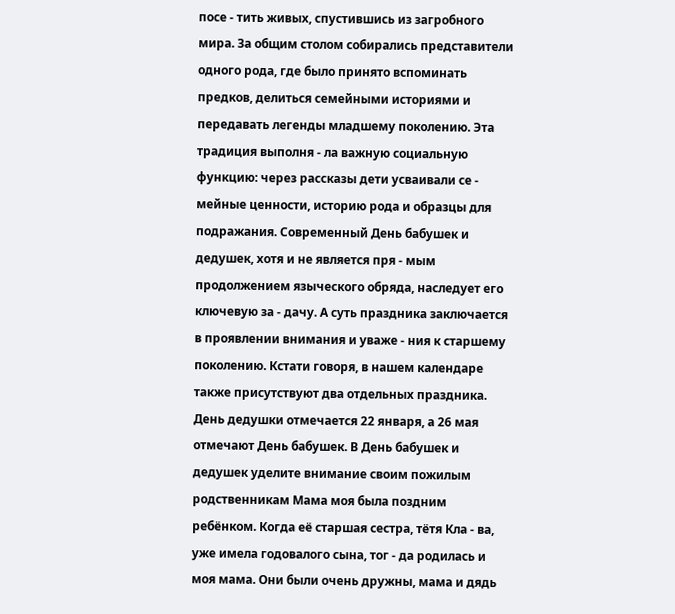посе - тить живых, спустившись из загробного мира. За общим столом собирались представители одного рода, где было принято вспоминать предков, делиться семейными историями и передавать легенды младшему поколению. Эта традиция выполня - ла важную социальную функцию: через рассказы дети усваивали се - мейные ценности, историю рода и образцы для подражания. Современный День бабушек и дедушек, хотя и не является пря - мым продолжением языческого обряда, наследует его ключевую за - дачу. А суть праздника заключается в проявлении внимания и уваже - ния к старшему поколению. Кстати говоря, в нашем календаре также присутствуют два отдельных праздника. День дедушки отмечается 22 января, а 26 мая отмечают День бабушек. В День бабушек и дедушек уделите внимание своим пожилым родственникам Мама моя была поздним ребёнком. Когда её старшая сестра, тётя Кла - ва, уже имела годовалого сына, тог - да родилась и моя мама. Они были очень дружны, мама и дядь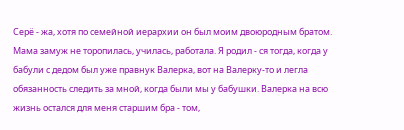Серё - жа, хотя по семейной иерархии он был моим двоюродным братом. Мама замуж не торопилась, училась, работала. Я родил - ся тогда, когда у бабули с дедом был уже правнук Валерка, вот на Валерку-то и легла обязанность следить за мной, когда были мы у бабушки. Валерка на всю жизнь остался для меня старшим бра - том,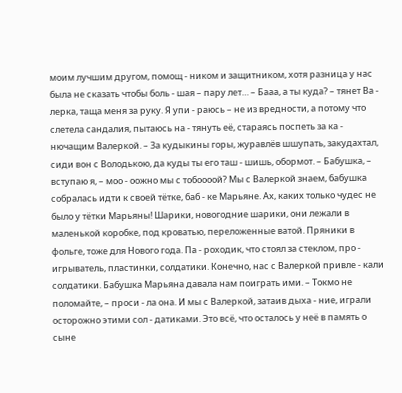моим лучшим другом, помощ - ником и защитником, хотя разница у нас была не сказать чтобы боль - шая – пару лет… – Бааа, а ты куда? – тянет Ва - лерка, таща меня за руку. Я упи - раюсь – не из вредности, а потому что слетела сандалия, пытаюсь на - тянуть её, стараясь поспеть за ка - нючащим Валеркой. – За кудыкины горы, журавлёв шшупать, закудахтал, сиди вон с Володькою, да куды ты его таш - шишь, обормот. – Бабушка, – вступаю я, – моо - оожно мы с тобоооой? Мы с Валеркой знаем, бабушка собралась идти к своей тётке, баб - ке Марьяне. Ах, каких только чудес не было у тётки Марьяны! Шарики, новогодние шарики, они лежали в маленькой коробке, под кроватью, переложенные ватой. Пряники в фольге, тоже для Нового года. Па - роходик, что стоял за стеклом, про - игрыватель, пластинки, солдатики. Конечно, нас с Валеркой привле - кали солдатики. Бабушка Марьяна давала нам поиграть ими. – Токмо не поломайте, – проси - ла она. И мы с Валеркой, затаив дыха - ние, играли осторожно этими сол - датиками. Это всё, что осталось у неё в память о сыне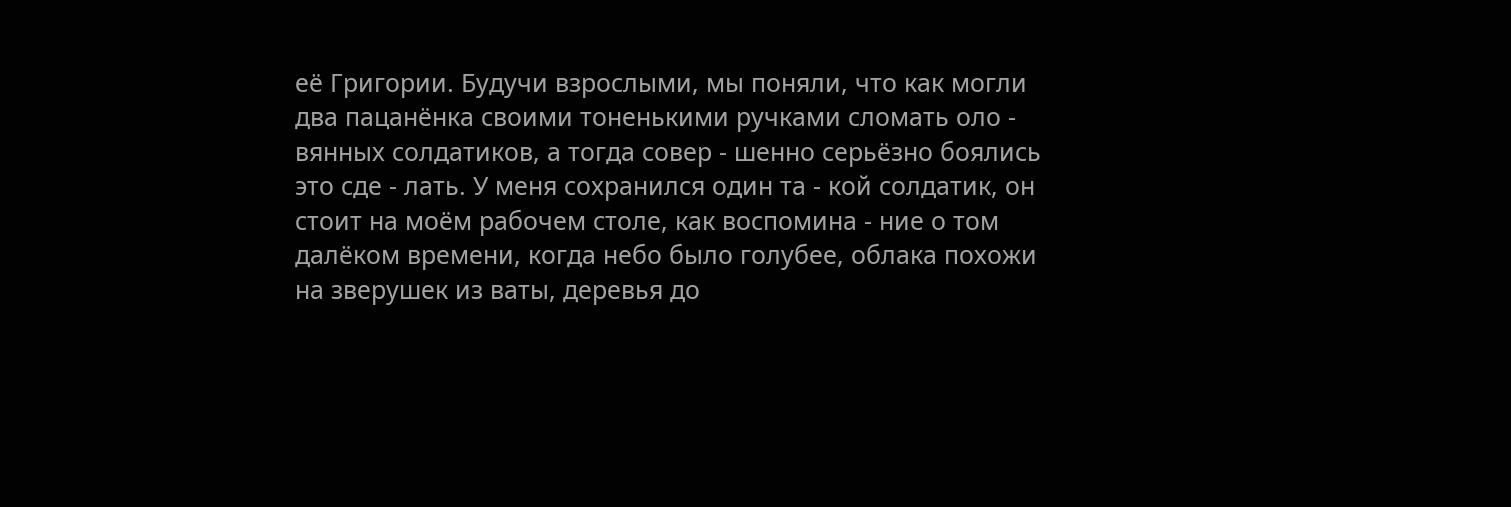её Григории. Будучи взрослыми, мы поняли, что как могли два пацанёнка своими тоненькими ручками сломать оло - вянных солдатиков, а тогда совер - шенно серьёзно боялись это сде - лать. У меня сохранился один та - кой солдатик, он стоит на моём рабочем столе, как воспомина - ние о том далёком времени, когда небо было голубее, облака похожи на зверушек из ваты, деревья до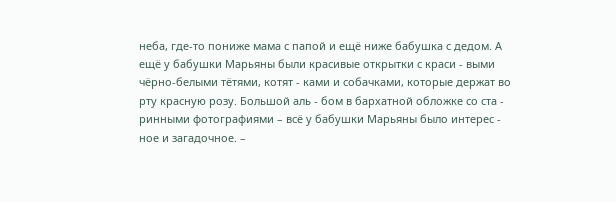неба, где-то пониже мама с папой и ещё ниже бабушка с дедом. А ещё у бабушки Марьяны были красивые открытки с краси - выми чёрно-белыми тётями, котят - ками и собачками, которые держат во рту красную розу. Большой аль - бом в бархатной обложке со ста - ринными фотографиями – всё у бабушки Марьяны было интерес - ное и загадочное. –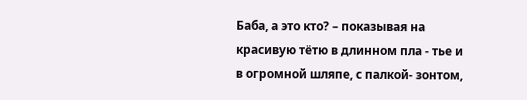Баба, а это кто? – показывая на красивую тётю в длинном пла - тье и в огромной шляпе, с палкой- зонтом,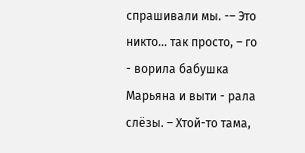спрашивали мы. -– Это никто… так просто, – го - ворила бабушка Марьяна и выти - рала слёзы. – Хтой-то тама,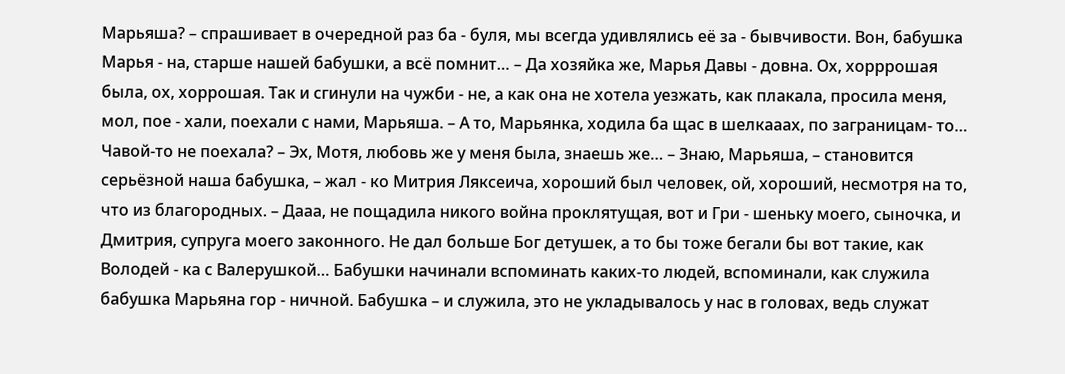Марьяша? – спрашивает в очередной раз ба - буля, мы всегда удивлялись её за - бывчивости. Вон, бабушка Марья - на, старше нашей бабушки, а всё помнит… – Да хозяйка же, Марья Давы - довна. Ох, хорррошая была, ох, хоррошая. Так и сгинули на чужби - не, а как она не хотела уезжать, как плакала, просила меня, мол, пое - хали, поехали с нами, Марьяша. – А то, Марьянка, ходила ба щас в шелкааах, по заграницам- то… Чавой-то не поехала? – Эх, Мотя, любовь же у меня была, знаешь же… – Знаю, Марьяша, – становится серьёзной наша бабушка, – жал - ко Митрия Ляксеича, хороший был человек, ой, хороший, несмотря на то, что из благородных. – Дааа, не пощадила никого война проклятущая, вот и Гри - шеньку моего, сыночка, и Дмитрия, супруга моего законного. Не дал больше Бог детушек, а то бы тоже бегали бы вот такие, как Володей - ка с Валерушкой… Бабушки начинали вспоминать каких-то людей, вспоминали, как служила бабушка Марьяна гор - ничной. Бабушка – и служила, это не укладывалось у нас в головах, ведь служат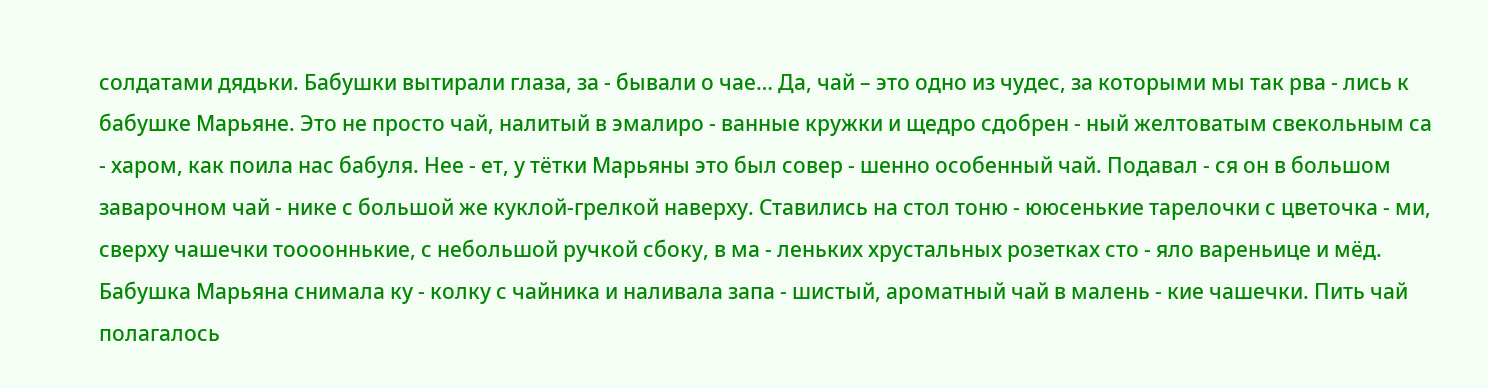солдатами дядьки. Бабушки вытирали глаза, за - бывали о чае… Да, чай – это одно из чудес, за которыми мы так рва - лись к бабушке Марьяне. Это не просто чай, налитый в эмалиро - ванные кружки и щедро сдобрен - ный желтоватым свекольным са - харом, как поила нас бабуля. Нее - ет, у тётки Марьяны это был совер - шенно особенный чай. Подавал - ся он в большом заварочном чай - нике с большой же куклой-грелкой наверху. Ставились на стол тоню - ююсенькие тарелочки с цветочка - ми, сверху чашечки тооооннькие, с небольшой ручкой сбоку, в ма - леньких хрустальных розетках сто - яло вареньице и мёд. Бабушка Марьяна снимала ку - колку с чайника и наливала запа - шистый, ароматный чай в малень - кие чашечки. Пить чай полагалось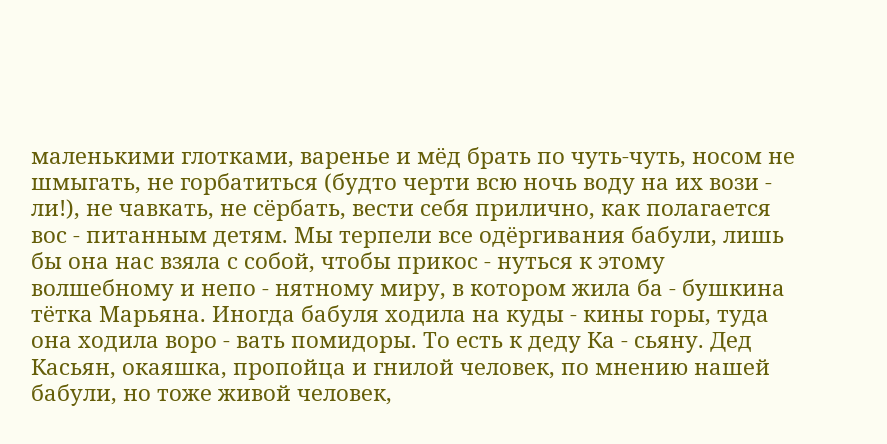маленькими глотками, варенье и мёд брать по чуть-чуть, носом не шмыгать, не горбатиться (будто черти всю ночь воду на их вози - ли!), не чавкать, не сёрбать, вести себя прилично, как полагается вос - питанным детям. Мы терпели все одёргивания бабули, лишь бы она нас взяла с собой, чтобы прикос - нуться к этому волшебному и непо - нятному миру, в котором жила ба - бушкина тётка Марьяна. Иногда бабуля ходила на куды - кины горы, туда она ходила воро - вать помидоры. То есть к деду Ка - сьяну. Дед Касьян, окаяшка, пропойца и гнилой человек, по мнению нашей бабули, но тоже живой человек,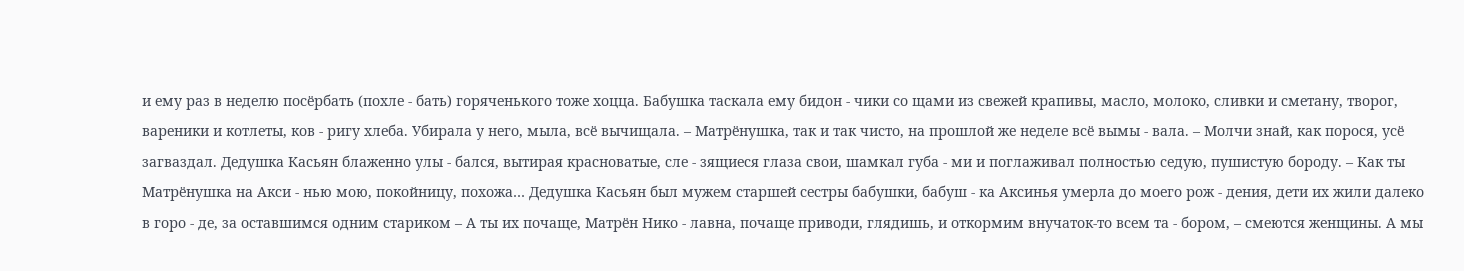и ему раз в неделю посёрбать (похле - бать) горяченького тоже хоцца. Бабушка таскала ему бидон - чики со щами из свежей крапивы, масло, молоко, сливки и сметану, творог, вареники и котлеты, ков - ригу хлеба. Убирала у него, мыла, всё вычищала. – Матрёнушка, так и так чисто, на прошлой же неделе всё вымы - вала. – Молчи знай, как порося, усё загваздал. Дедушка Касьян блаженно улы - бался, вытирая красноватые, сле - зящиеся глаза свои, шамкал губа - ми и поглаживал полностью седую, пушистую бороду. – Как ты Матрёнушка на Акси - нью мою, покойницу, похожа… Дедушка Касьян был мужем старшей сестры бабушки, бабуш - ка Аксинья умерла до моего рож - дения, дети их жили далеко в горо - де, за оставшимся одним стариком – А ты их почаще, Матрён Нико - лавна, почаще приводи, глядишь, и откормим внучаток-то всем та - бором, – смеются женщины. А мы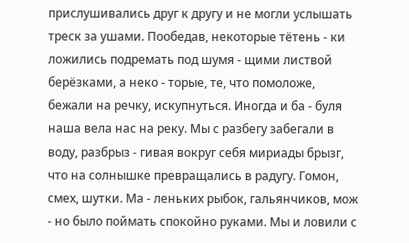прислушивались друг к другу и не могли услышать треск за ушами. Пообедав, некоторые тётень - ки ложились подремать под шумя - щими листвой берёзками, а неко - торые, те, что помоложе, бежали на речку, искупнуться. Иногда и ба - буля наша вела нас на реку. Мы с разбегу забегали в воду, разбрыз - гивая вокруг себя мириады брызг, что на солнышке превращались в радугу. Гомон, смех, шутки. Ма - леньких рыбок, гальянчиков, мож - но было поймать спокойно руками. Мы и ловили с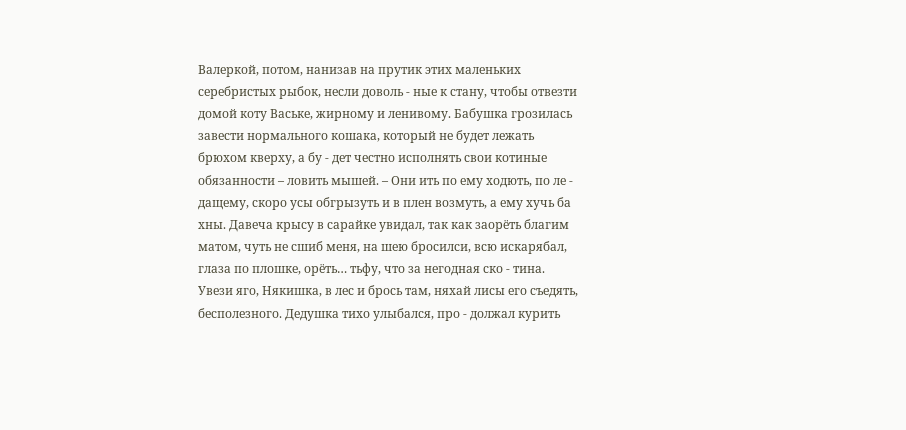Валеркой, потом, нанизав на прутик этих маленьких серебристых рыбок, несли доволь - ные к стану, чтобы отвезти домой коту Ваське, жирному и ленивому. Бабушка грозилась завести нормального кошака, который не будет лежать брюхом кверху, а бу - дет честно исполнять свои котиные обязанности – ловить мышей. – Они ить по ему ходють, по ле - дащему, скоро усы обгрызуть и в плен возмуть, а ему хучь ба хны. Давеча крысу в сарайке увидал, так как заорёть благим матом, чуть не сшиб меня, на шею бросилси, всю искарябал, глаза по плошке, орёть… тьфу, что за негодная ско - тина. Увези яго, Някишка, в лес и брось там, няхай лисы его съедять, бесполезного. Дедушка тихо улыбался, про - должал курить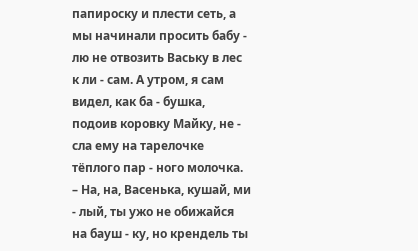папироску и плести сеть, а мы начинали просить бабу - лю не отвозить Ваську в лес к ли - сам. А утром, я сам видел, как ба - бушка, подоив коровку Майку, не - сла ему на тарелочке тёплого пар - ного молочка. – На, на, Васенька, кушай, ми - лый, ты ужо не обижайся на бауш - ку, но крендель ты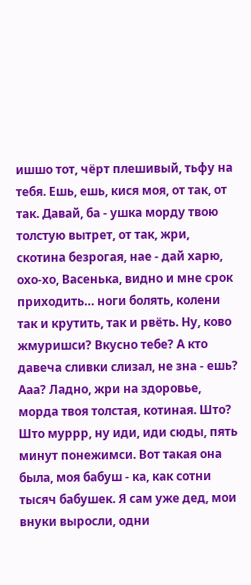ишшо тот, чёрт плешивый, тьфу на тебя. Ешь, ешь, кися моя, от так, от так. Давай, ба - ушка морду твою толстую вытрет, от так, жри, скотина безрогая, нае - дай харю, охо-хо, Васенька, видно и мне срок приходить… ноги болять, колени так и крутить, так и рвёть. Ну, ково жмуришси? Вкусно тебе? А кто давеча сливки слизал, не зна - ешь? Ааа? Ладно, жри на здоровье, морда твоя толстая, котиная. Што? Што муррр, ну иди, иди сюды, пять минут понежимси. Вот такая она была, моя бабуш - ка, как сотни тысяч бабушек. Я сам уже дед, мои внуки выросли, одни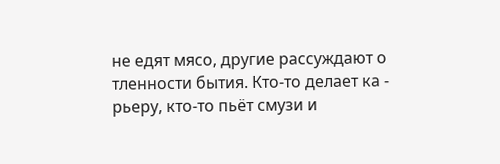не едят мясо, другие рассуждают о тленности бытия. Кто-то делает ка - рьеру, кто-то пьёт смузи и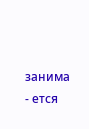занима - ется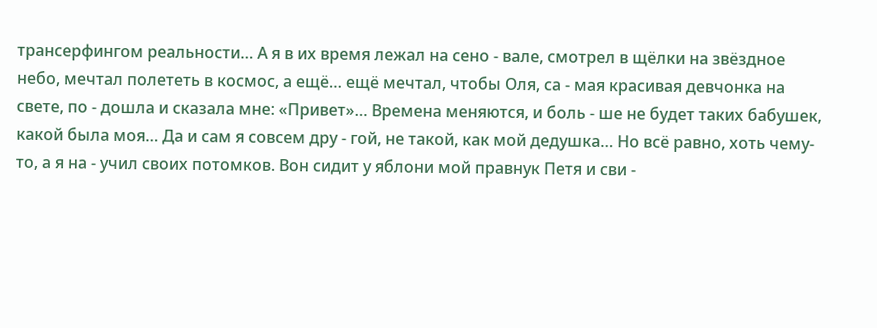трансерфингом реальности… А я в их время лежал на сено - вале, смотрел в щёлки на звёздное небо, мечтал полететь в космос, а ещё… ещё мечтал, чтобы Оля, са - мая красивая девчонка на свете, по - дошла и сказала мне: «Привет»… Времена меняются, и боль - ше не будет таких бабушек, какой была моя… Да и сам я совсем дру - гой, не такой, как мой дедушка… Но всё равно, хоть чему-то, а я на - учил своих потомков. Вон сидит у яблони мой правнук Петя и сви -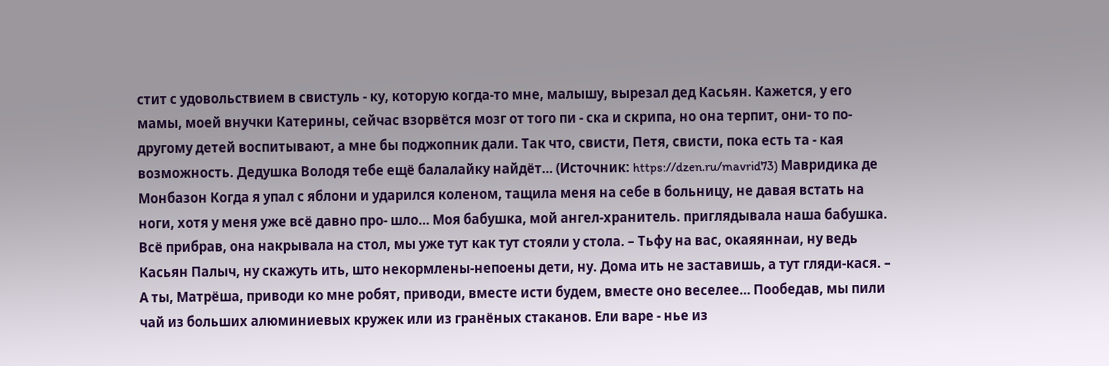стит с удовольствием в свистуль - ку, которую когда-то мне, малышу, вырезал дед Касьян. Кажется, у его мамы, моей внучки Катерины, сейчас взорвётся мозг от того пи - ска и скрипа, но она терпит, они- то по-другому детей воспитывают, а мне бы поджопник дали. Так что, свисти, Петя, свисти, пока есть та - кая возможность. Дедушка Володя тебе ещё балалайку найдёт… (Источник: https://dzen.ru/mavrid73) Мавридика де Монбазон Когда я упал с яблони и ударился коленом, тащила меня на себе в больницу, не давая встать на ноги, хотя у меня уже всё давно про- шло… Моя бабушка, мой ангел-хранитель. приглядывала наша бабушка. Всё прибрав, она накрывала на стол, мы уже тут как тут стояли у стола. – Тьфу на вас, окаяяннаи, ну ведь Касьян Палыч, ну скажуть ить, што некормлены-непоены дети, ну. Дома ить не заставишь, а тут гляди-кася. – А ты, Матрёша, приводи ко мне робят, приводи, вместе исти будем, вместе оно веселее… Пообедав, мы пили чай из больших алюминиевых кружек или из гранёных стаканов. Ели варе - нье из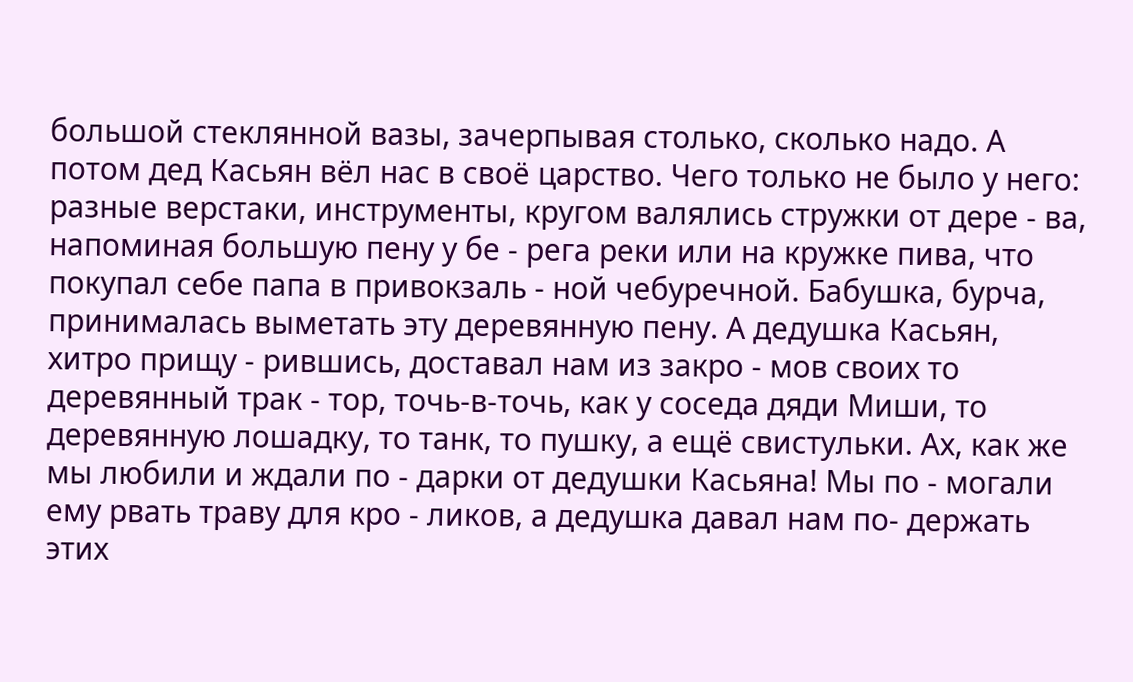большой стеклянной вазы, зачерпывая столько, сколько надо. А потом дед Касьян вёл нас в своё царство. Чего только не было у него: разные верстаки, инструменты, кругом валялись стружки от дере - ва, напоминая большую пену у бе - рега реки или на кружке пива, что покупал себе папа в привокзаль - ной чебуречной. Бабушка, бурча, принималась выметать эту деревянную пену. А дедушка Касьян, хитро прищу - рившись, доставал нам из закро - мов своих то деревянный трак - тор, точь-в-точь, как у соседа дяди Миши, то деревянную лошадку, то танк, то пушку, а ещё свистульки. Ах, как же мы любили и ждали по - дарки от дедушки Касьяна! Мы по - могали ему рвать траву для кро - ликов, а дедушка давал нам по- держать этих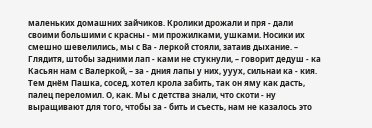маленьких домашних зайчиков. Кролики дрожали и пря - дали своими большими с красны - ми прожилками, ушками. Носики их смешно шевелились, мы с Ва - леркой стояли, затаив дыхание. – Глядитя, штобы задними лап - ками не стукнули, – говорит дедуш - ка Касьян нам с Валеркой, – за - дния лапы у них, ууух, сильнаи ка - кия. Тем днём Пашка, сосед, хотел крола забить, так он яму как дасть, палец переломил. О, как. Мы с детства знали, что скоти - ну выращивают для того, чтобы за - бить и съесть, нам не казалось это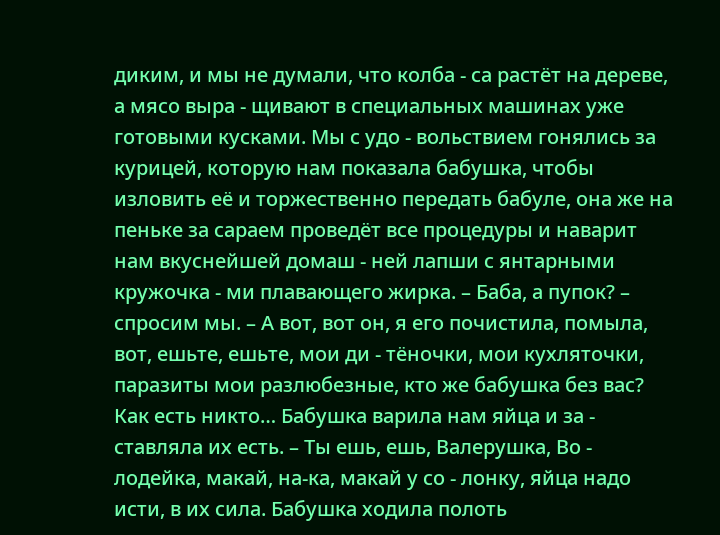диким, и мы не думали, что колба - са растёт на дереве, а мясо выра - щивают в специальных машинах уже готовыми кусками. Мы с удо - вольствием гонялись за курицей, которую нам показала бабушка, чтобы изловить её и торжественно передать бабуле, она же на пеньке за сараем проведёт все процедуры и наварит нам вкуснейшей домаш - ней лапши с янтарными кружочка - ми плавающего жирка. – Баба, а пупок? – спросим мы. – А вот, вот он, я его почистила, помыла, вот, ешьте, ешьте, мои ди - тёночки, мои кухляточки, паразиты мои разлюбезные, кто же бабушка без вас? Как есть никто… Бабушка варила нам яйца и за - ставляла их есть. – Ты ешь, ешь, Валерушка, Во - лодейка, макай, на-ка, макай у со - лонку, яйца надо исти, в их сила. Бабушка ходила полоть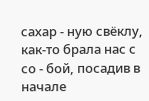сахар - ную свёклу, как-то брала нас с со - бой, посадив в начале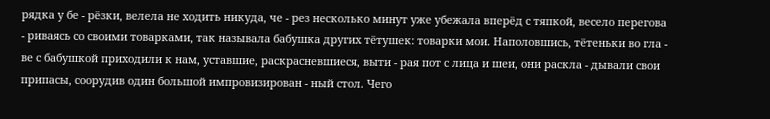рядка у бе - рёзки, велела не ходить никуда, че - рез несколько минут уже убежала вперёд с тяпкой, весело перегова - риваясь со своими товарками, так называла бабушка других тётушек: товарки мои. Наполовшись, тётеньки во гла - ве с бабушкой приходили к нам, уставшие, раскрасневшиеся, выти - рая пот с лица и шеи, они раскла - дывали свои припасы, соорудив один большой импровизирован - ный стол. Чего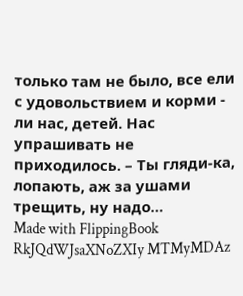только там не было, все ели с удовольствием и корми - ли нас, детей. Нас упрашивать не приходилось. – Ты гляди-ка, лопають, аж за ушами трещить, ну надо…
Made with FlippingBook
RkJQdWJsaXNoZXIy MTMyMDAz